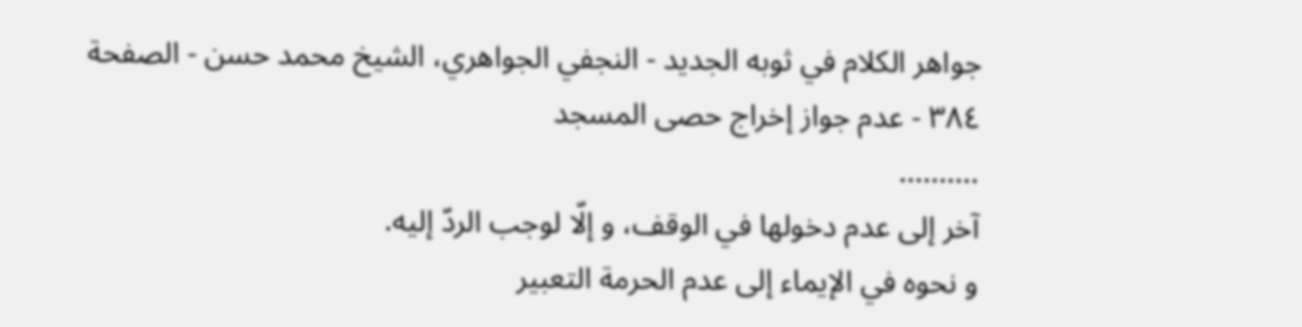جواهر الكلام في ثوبه الجديد - النجفي الجواهري، الشيخ محمد حسن - الصفحة ٣٨٤ - عدم جواز إخراج حصى المسجد
..........
آخر إلى عدم دخولها في الوقف، و إلّا لوجب الردّ إليه.
و نحوه في الإيماء إلى عدم الحرمة التعبير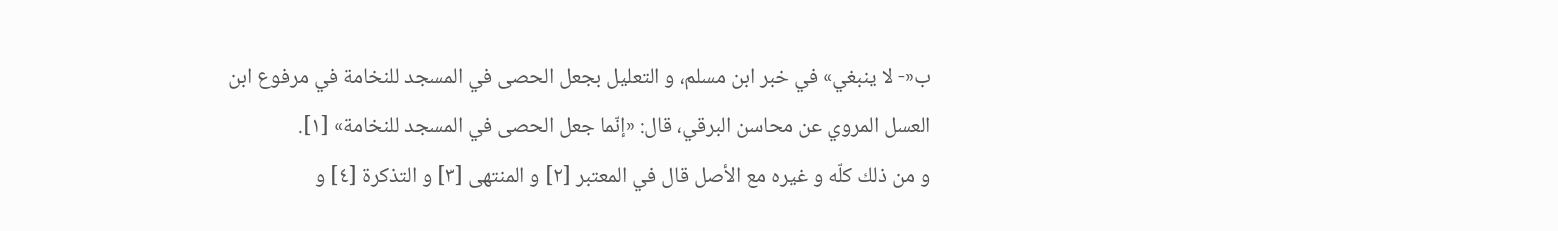ب«- لا ينبغي» في خبر ابن مسلم، و التعليل بجعل الحصى في المسجد للنخامة في مرفوع ابن العسل المروي عن محاسن البرقي، قال: «إنّما جعل الحصى في المسجد للنخامة» [١].
و من ذلك كلّه و غيره مع الأصل قال في المعتبر [٢] و المنتهى [٣] و التذكرة [٤] و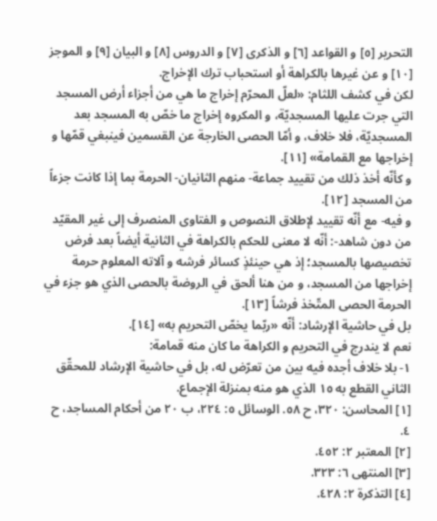التحرير [٥] و القواعد [٦] و الذكرى [٧] و الدروس [٨] و البيان [٩] و الموجز [١٠] و عن غيرها بالكراهة أو استحباب ترك الإخراج.
لكن في كشف اللثام: «لعلّ المحرّم إخراج ما هي من أجزاء أرض المسجد التي جرت عليها المسجديّة، و المكروه إخراج ما خصّ به المسجد بعد المسجديّة، فلا خلاف، و أمّا الحصى الخارجة عن القسمين فينبغي قمّها و إخراجها مع القمامة» [١١].
و كأنّه أخذ ذلك من تقييد جماعة- منهم الثانيان- الحرمة بما إذا كانت جزءاً من المسجد [١٢].
و فيه- مع أنّه تقييد لإطلاق النصوص و الفتاوى المنصرف إلى غير المقيّد من دون شاهد-: أنّه لا معنى للحكم بالكراهة في الثانية أيضاً بعد فرض تخصيصها بالمسجد؛ إذ هي حينئذٍ كسائر فرشه و آلاته المعلوم حرمة إخراجها من المسجد، و من هنا ألحق في الروضة بالحصى الذي هو جزء في الحرمة الحصى المتّخذ فرشاً [١٣].
بل في حاشية الإرشاد: أنّه «ربّما يخصّ التحريم به» [١٤].
نعم لا يندرج في التحريم و الكراهة ما كان منه قمامة:
١- بلا خلاف أجده فيه بين من تعرّض له، بل في حاشية الإرشاد للمحقّق الثاني القطع به ١٥ الذي هو منه بمنزلة الإجماع.
[١] المحاسن: ٣٢٠، ح ٥٨. الوسائل ٥: ٢٢٤، ب ٢٠ من أحكام المساجد، ح ٤.
[٢] المعتبر ٢: ٤٥٢.
[٣] المنتهى ٦: ٣٢٣.
[٤] التذكرة ٢: ٤٢٨.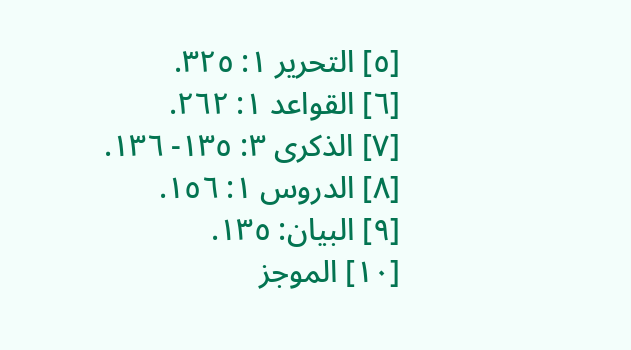[٥] التحرير ١: ٣٢٥.
[٦] القواعد ١: ٢٦٢.
[٧] الذكرى ٣: ١٣٥- ١٣٦.
[٨] الدروس ١: ١٥٦.
[٩] البيان: ١٣٥.
[١٠] الموجز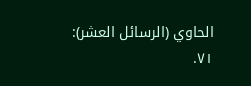الحاوي (الرسائل العشر): ٧١.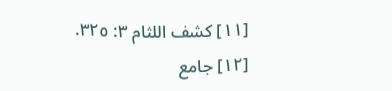[١١] كشف اللثام ٣: ٣٢٥.
[١٢] جامع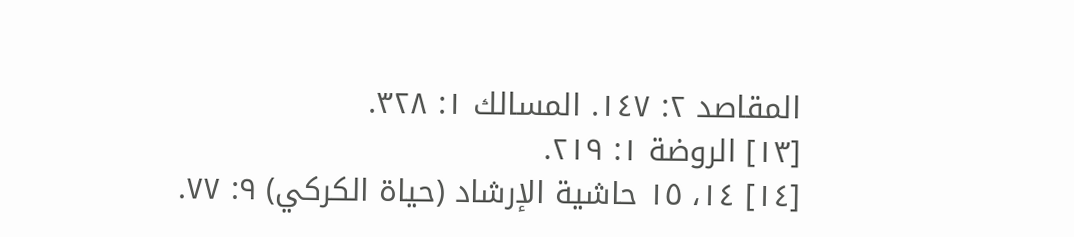المقاصد ٢: ١٤٧. المسالك ١: ٣٢٨.
[١٣] الروضة ١: ٢١٩.
[١٤] ١٤، ١٥ حاشية الإرشاد (حياة الكركي) ٩: ٧٧.